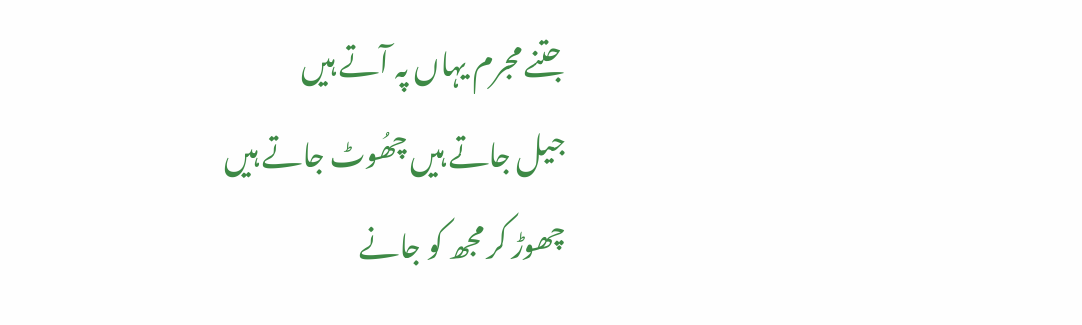جتنے مجرم یہاں پہ آتے ہیں
جیل جاتے ہیں چھُوٹ جاتے ہیں
چھوڑ کر مجھ کو جانے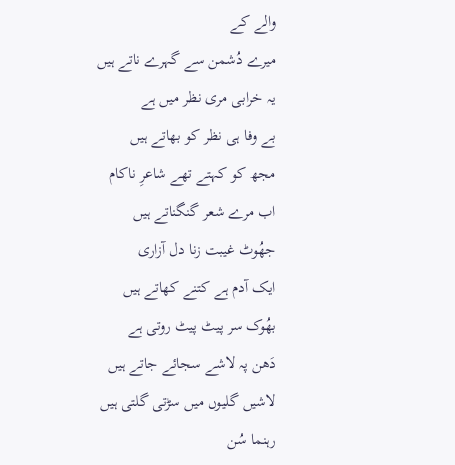والے کے
میرے دُشمن سے گہرے ناتے ہیں
یہ خرابی مری نظر میں ہے
بے وفا ہی نظر کو بھاتے ہیں
مجھ کو کہتے تھے شاعرِ ناکام
اب مرے شعر گنگناتے ہیں
جھُوٹ غیبت زنا دل آزاری
ایک آدم ہے کتنے کھاتے ہیں
بھُوک سر پیٹ پیٹ روتی ہے
دَھن پہ لاشے سجائے جاتے ہیں
لاشیں گلیوں میں سڑتی گلتی ہیں
رہنما سُن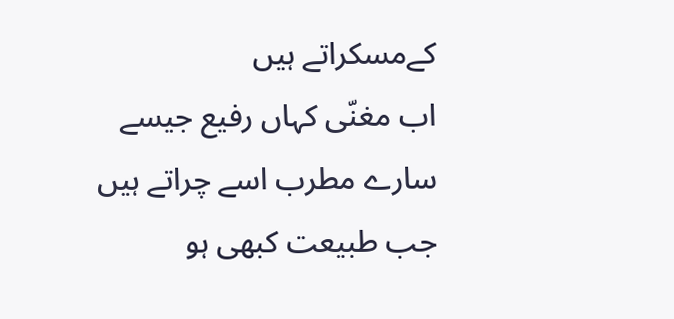کےمسکراتے ہیں
اب مغنّی کہاں رفیع جیسے
سارے مطرب اسے چراتے ہیں
جب طبیعت کبھی ہو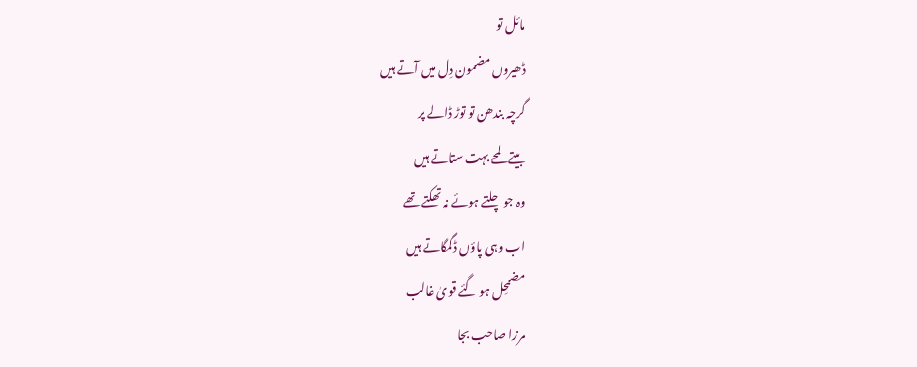مائل تو
ڈھیروں مضمون دِل میں آتے ہیں
گرچہ بندھن تو توڑ ڈالے پر
بیتے لمحے بہت ستاتے ہیں
وہ جو چلتے ہوئے نہ تھکتے تھے
اب وہی پاؤں ڈگمگاتے ہیں
مضمحِل ہو گئے قویٰ غالب
مرزا صاحب بجا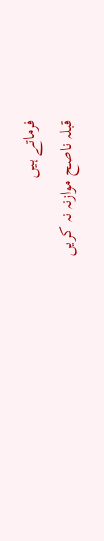فرماتے ہیں
قبلہ ناصح موازنہ نہ کریں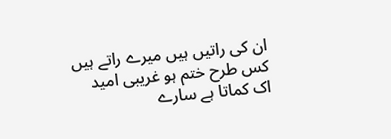ان کی راتیں ہیں میرے راتے ہیں
کس طرح ختم ہو غریبی امید
اک کماتا ہے سارے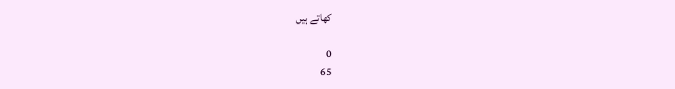کھاتے ہیں

0
65